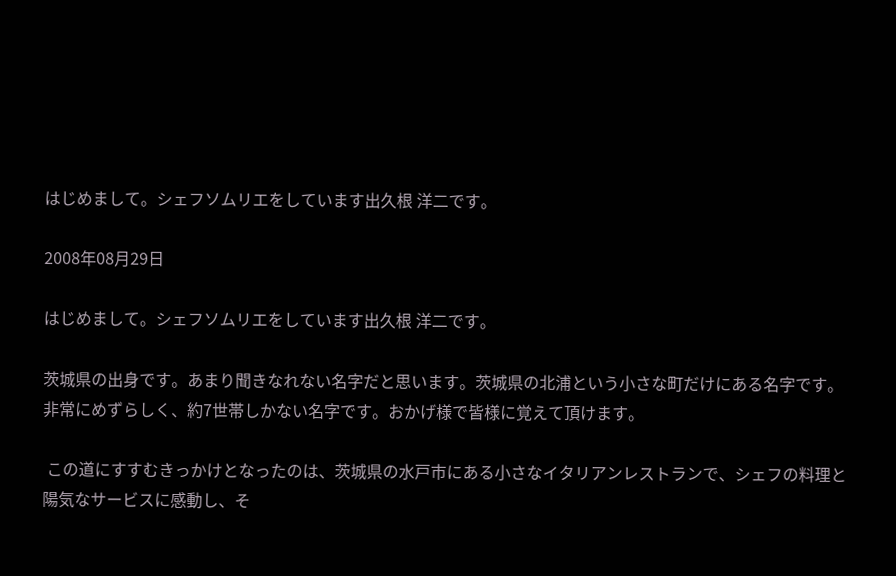はじめまして。シェフソムリエをしています出久根 洋二です。

2008年08月29日

はじめまして。シェフソムリエをしています出久根 洋二です。

茨城県の出身です。あまり聞きなれない名字だと思います。茨城県の北浦という小さな町だけにある名字です。非常にめずらしく、約7世帯しかない名字です。おかげ様で皆様に覚えて頂けます。

 この道にすすむきっかけとなったのは、茨城県の水戸市にある小さなイタリアンレストランで、シェフの料理と陽気なサービスに感動し、そ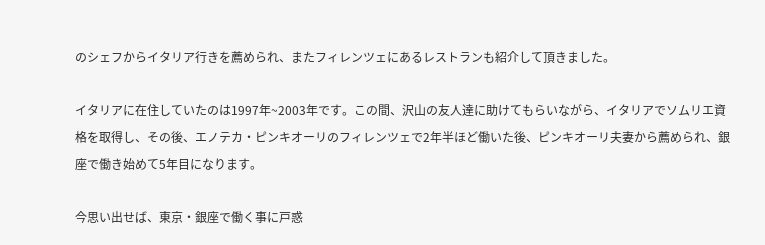のシェフからイタリア行きを薦められ、またフィレンツェにあるレストランも紹介して頂きました。

イタリアに在住していたのは1997年~2003年です。この間、沢山の友人達に助けてもらいながら、イタリアでソムリエ資格を取得し、その後、エノテカ・ピンキオーリのフィレンツェで2年半ほど働いた後、ピンキオーリ夫妻から薦められ、銀座で働き始めて5年目になります。

今思い出せば、東京・銀座で働く事に戸惑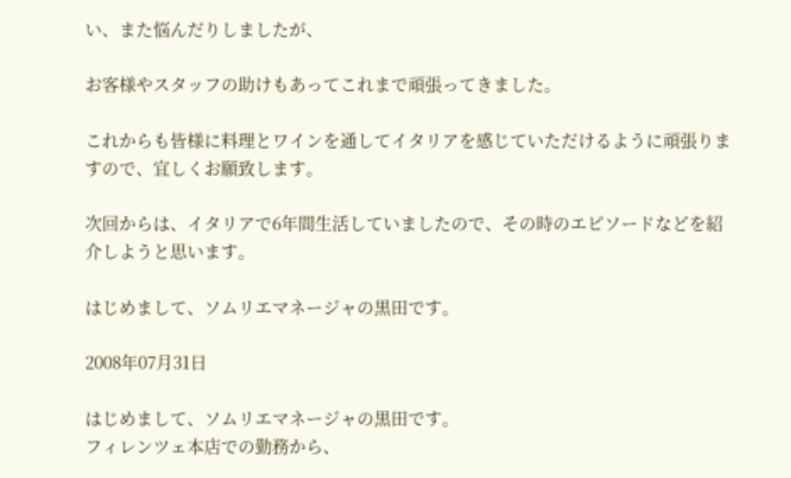い、また悩んだりしましたが、

お客様やスタッフの助けもあってこれまで頑張ってきました。

これからも皆様に料理とワインを通してイタリアを感じていただけるように頑張りますので、宜しくお願致します。

次回からは、イタリアで6年間生活していましたので、その時のエピソードなどを紹介しようと思います。

はじめまして、ソムリエマネージャの黒田です。

2008年07月31日

はじめまして、ソムリエマネージャの黒田です。
フィレンツェ本店での勤務から、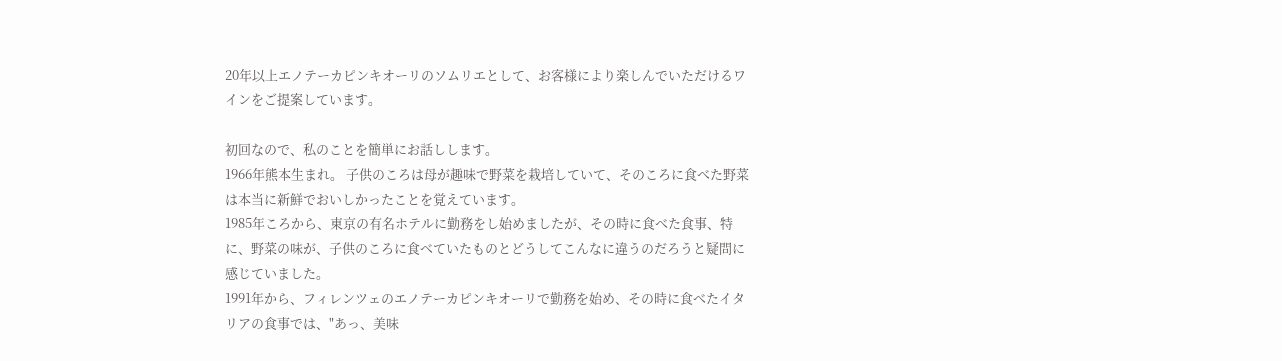20年以上エノテーカピンキオーリのソムリエとして、お客様により楽しんでいただけるワインをご提案しています。

初回なので、私のことを簡単にお話しします。
1966年熊本生まれ。 子供のころは母が趣味で野菜を栽培していて、そのころに食べた野菜は本当に新鮮でおいしかったことを覚えています。
1985年ころから、東京の有名ホテルに勤務をし始めましたが、その時に食べた食事、特に、野菜の味が、子供のころに食べていたものとどうしてこんなに違うのだろうと疑問に感じていました。
1991年から、フィレンツェのエノテーカピンキオーリで勤務を始め、その時に食べたイタリアの食事では、"あっ、美味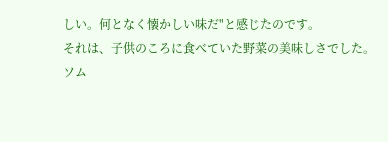しい。何となく懐かしい味だ"と感じたのです。
それは、子供のころに食べていた野菜の美味しさでした。
ソム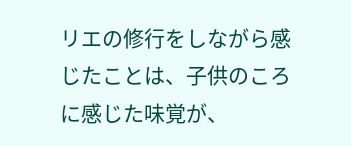リエの修行をしながら感じたことは、子供のころに感じた味覚が、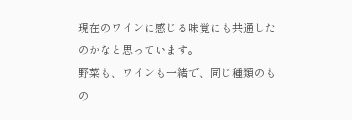現在のワインに感じる味覚にも共通したのかなと思っています。
野菜も、ワインも一緒で、同じ種類のもの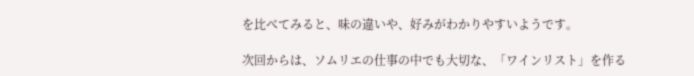を比べてみると、味の違いや、好みがわかりやすいようです。

次回からは、ソムリエの仕事の中でも大切な、「ワインリスト」を作る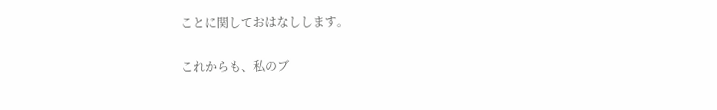ことに関しておはなしします。

これからも、私のブ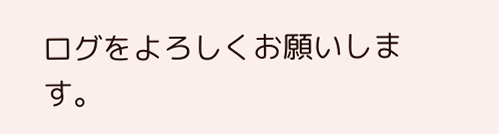ログをよろしくお願いします。